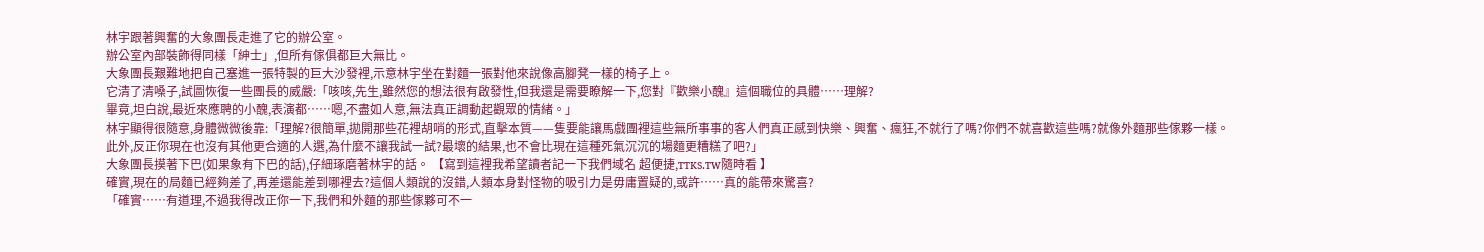林宇跟著興奮的大象團長走進了它的辦公室。
辦公室內部裝飾得同樣「紳士」,但所有傢俱都巨大無比。
大象團長艱難地把自己塞進一張特製的巨大沙發裡,示意林宇坐在對麵一張對他來說像高腳凳一樣的椅子上。
它清了清嗓子,試圖恢復一些團長的威嚴:「咳咳,先生,雖然您的想法很有啟發性,但我還是需要瞭解一下,您對『歡樂小醜』這個職位的具體……理解?
畢竟,坦白說,最近來應聘的小醜,表演都……嗯,不盡如人意,無法真正調動起觀眾的情緒。」
林宇顯得很隨意,身體微微後靠:「理解?很簡單,拋開那些花裡胡哨的形式,直擊本質——隻要能讓馬戲團裡這些無所事事的客人們真正感到快樂、興奮、瘋狂,不就行了嗎?你們不就喜歡這些嗎?就像外麵那些傢夥一樣。
此外,反正你現在也沒有其他更合適的人選,為什麼不讓我試一試?最壞的結果,也不會比現在這種死氣沉沉的場麵更糟糕了吧?」
大象團長摸著下巴(如果象有下巴的話),仔細琢磨著林宇的話。 【寫到這裡我希望讀者記一下我們域名 超便捷,ᴛᴛᴋs.ᴛᴡ隨時看 】
確實,現在的局麵已經夠差了,再差還能差到哪裡去?這個人類說的沒錯,人類本身對怪物的吸引力是毋庸置疑的,或許……真的能帶來驚喜?
「確實……有道理,不過我得改正你一下,我們和外麵的那些傢夥可不一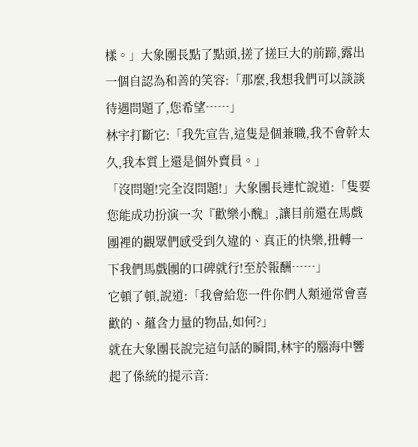樣。」大象團長點了點頭,搓了搓巨大的前蹄,露出一個自認為和善的笑容:「那麼,我想我們可以談談待遇問題了,您希望……」
林宇打斷它:「我先宣告,這隻是個兼職,我不會幹太久,我本質上還是個外賣員。」
「沒問題!完全沒問題!」大象團長連忙說道:「隻要您能成功扮演一次『歡樂小醜』,讓目前還在馬戲團裡的觀眾們感受到久違的、真正的快樂,扭轉一下我們馬戲團的口碑就行!至於報酬……」
它頓了頓,說道:「我會給您一件你們人類通常會喜歡的、蘊含力量的物品,如何?」
就在大象團長說完這句話的瞬間,林宇的腦海中響起了係統的提示音: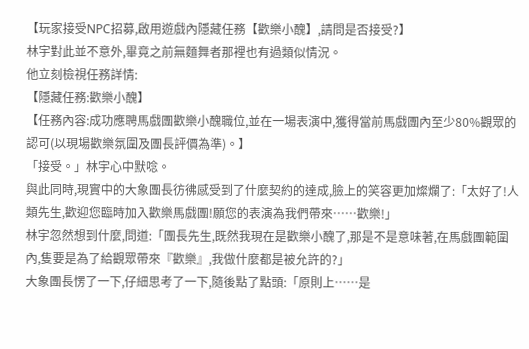【玩家接受NPC招募,啟用遊戲內隱藏任務【歡樂小醜】,請問是否接受?】
林宇對此並不意外,畢竟之前無麵舞者那裡也有過類似情況。
他立刻檢視任務詳情:
【隱藏任務:歡樂小醜】
【任務內容:成功應聘馬戲團歡樂小醜職位,並在一場表演中,獲得當前馬戲團內至少80%觀眾的認可(以現場歡樂氛圍及團長評價為準)。】
「接受。」林宇心中默唸。
與此同時,現實中的大象團長彷彿感受到了什麼契約的達成,臉上的笑容更加燦爛了:「太好了!人類先生,歡迎您臨時加入歡樂馬戲團!願您的表演為我們帶來……歡樂!」
林宇忽然想到什麼,問道:「團長先生,既然我現在是歡樂小醜了,那是不是意味著,在馬戲團範圍內,隻要是為了給觀眾帶來『歡樂』,我做什麼都是被允許的?」
大象團長愣了一下,仔細思考了一下,隨後點了點頭:「原則上……是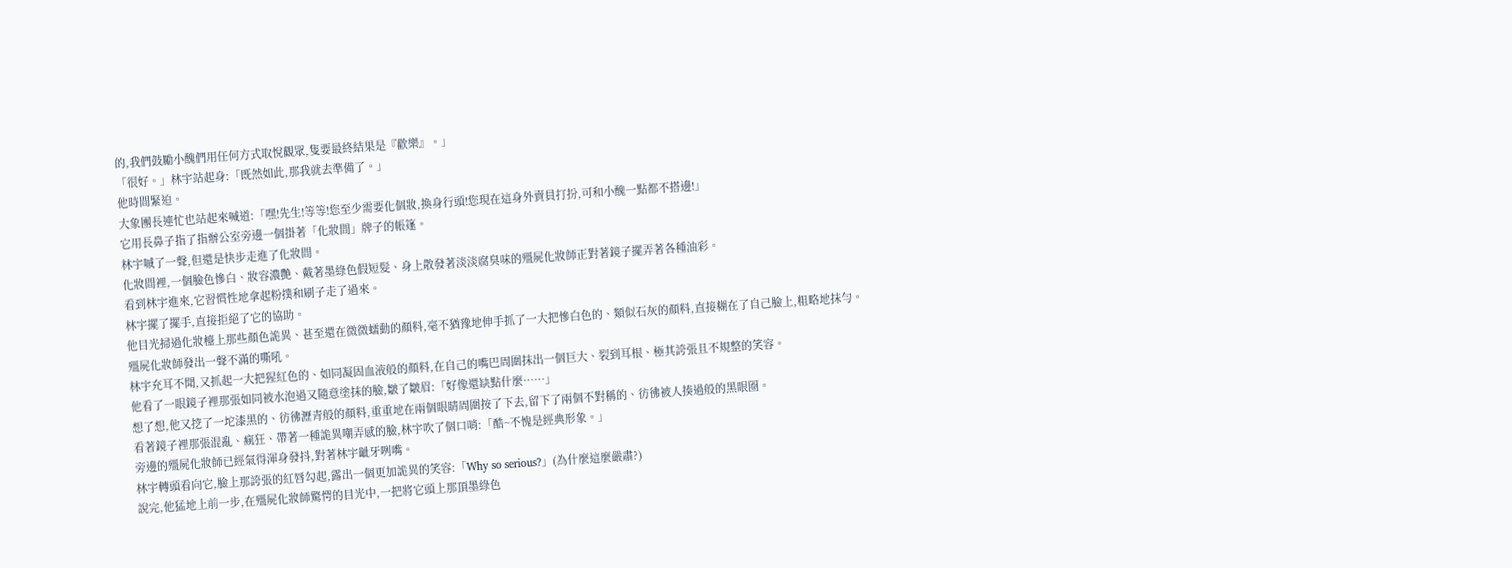的,我們鼓勵小醜們用任何方式取悅觀眾,隻要最終結果是『歡樂』。」
「很好。」林宇站起身:「既然如此,那我就去準備了。」
他時間緊迫。
大象團長連忙也站起來喊道:「嘿!先生!等等!您至少需要化個妝,換身行頭!您現在這身外賣員打扮,可和小醜一點都不搭邊!」
它用長鼻子指了指辦公室旁邊一個掛著「化妝間」牌子的帳篷。
林宇嘁了一聲,但還是快步走進了化妝間。
化妝間裡,一個臉色慘白、妝容濃艷、戴著墨綠色假短髮、身上散發著淡淡腐臭味的殭屍化妝師正對著鏡子擺弄著各種油彩。
看到林宇進來,它習慣性地拿起粉撲和刷子走了過來。
林宇擺了擺手,直接拒絕了它的協助。
他目光掃過化妝檯上那些顏色詭異、甚至還在微微蠕動的顏料,毫不猶豫地伸手抓了一大把慘白色的、類似石灰的顏料,直接糊在了自己臉上,粗略地抹勻。
殭屍化妝師發出一聲不滿的嘶吼。
林宇充耳不聞,又抓起一大把猩紅色的、如同凝固血液般的顏料,在自己的嘴巴周圍抹出一個巨大、裂到耳根、極其誇張且不規整的笑容。
他看了一眼鏡子裡那張如同被水泡過又隨意塗抹的臉,皺了皺眉:「好像還缺點什麼……」
想了想,他又挖了一坨漆黑的、彷彿瀝青般的顏料,重重地在兩個眼睛周圍按了下去,留下了兩個不對稱的、彷彿被人揍過般的黑眼圈。
看著鏡子裡那張混亂、瘋狂、帶著一種詭異嘲弄感的臉,林宇吹了個口哨:「酷~不愧是經典形象。」
旁邊的殭屍化妝師已經氣得渾身發抖,對著林宇齜牙咧嘴。
林宇轉頭看向它,臉上那誇張的紅唇勾起,露出一個更加詭異的笑容:「Why so serious?」(為什麼這麼嚴肅?)
說完,他猛地上前一步,在殭屍化妝師驚愕的目光中,一把將它頭上那頂墨綠色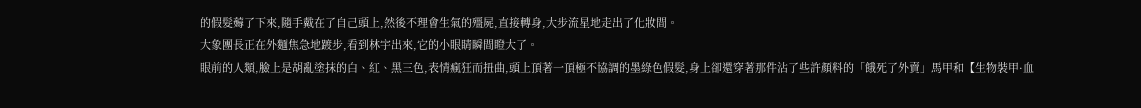的假髮薅了下來,隨手戴在了自己頭上,然後不理會生氣的殭屍,直接轉身,大步流星地走出了化妝間。
大象團長正在外麵焦急地踱步,看到林宇出來,它的小眼睛瞬間瞪大了。
眼前的人類,臉上是胡亂塗抹的白、紅、黑三色,表情瘋狂而扭曲,頭上頂著一頂極不協調的墨綠色假髮,身上卻還穿著那件沾了些許顏料的「餓死了外賣」馬甲和【生物裝甲·血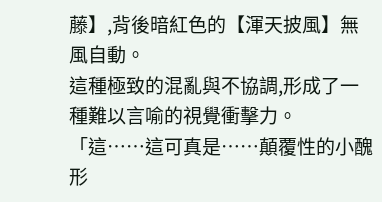藤】,背後暗紅色的【渾天披風】無風自動。
這種極致的混亂與不協調,形成了一種難以言喻的視覺衝擊力。
「這……這可真是……顛覆性的小醜形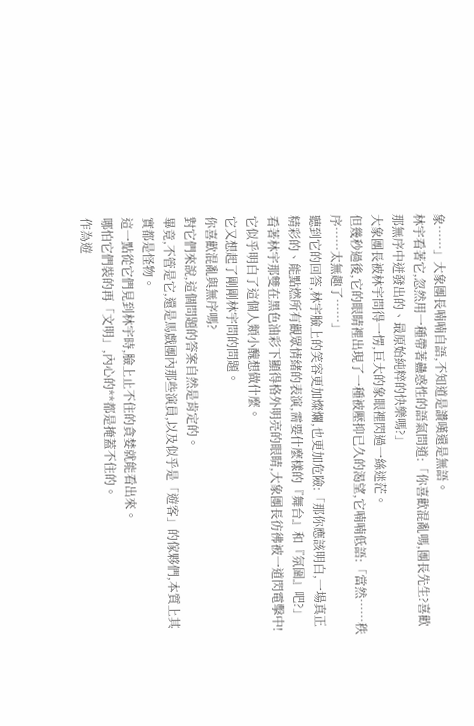象……」大象團長喃喃自語,不知道是讚嘆還是無語。
林宇看著它,忽然用一種帶著蠱惑性的語氣問道:「你喜歡混亂嗎,團長先生?喜歡那無序中迸發出的、最原始純粹的快樂嗎?」
大象團長被林宇問得一愣,巨大的象眼裡閃過一絲迷茫。
但幾秒過後,它的眼睛裡出現了一種被壓抑已久的渴望,它喃喃低語:「當然……秩序……太無趣了……」
聽到它的回答,林宇臉上的笑容更加燦爛,也更加危險:「那你應該明白,一場真正精彩的、能點燃所有觀眾情緒的表演,需要什麼樣的『舞台』和『氛圍』吧?」
看著林宇那雙在黑色油彩下顯得格外明亮的眼睛,大象團長彷彿被一道閃電擊中!它似乎明白了這個人類小醜想做什麼。
它又想起了剛剛林宇問的問題。
你喜歡混亂與無序嗎?
對它們來說,這個問題的答案自然是肯定的。
畢竟,不管是它,還是馬戲團內那些演員,以及似乎是「遊客」的傢夥們,本質上其實都是怪物。
這一點從它們見到林宇時,臉上止不住的貪婪就能看出來。
哪怕它們裝的再「文明」,內心的**都是掩蓋不住的。
作為遊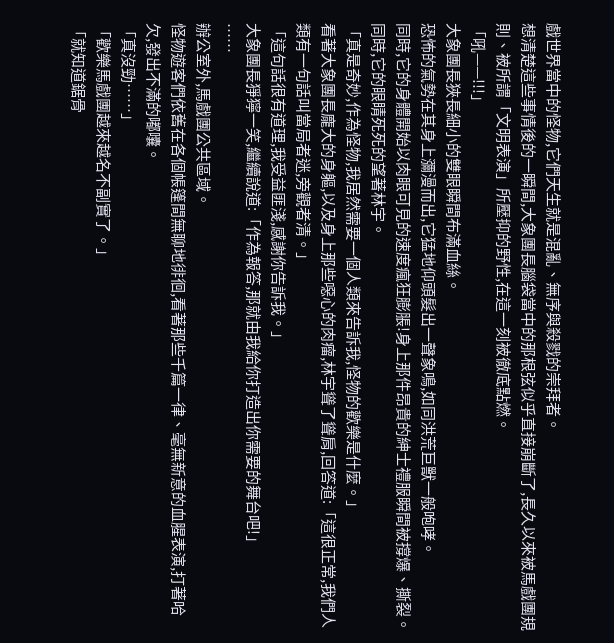戲世界當中的怪物,它們天生就是混亂、無序與殺戮的崇拜者。
想清楚這些事情後的一瞬間,大象團長腦袋當中的那根弦似乎直接崩斷了,長久以來被馬戲團規則、被所謂「文明表演」所壓抑的野性,在這一刻被徹底點燃。
「吼——!!!」
大象團長狹長細小的雙眼瞬間布滿血絲。
恐怖的氣勢在其身上瀰漫而出,它猛地仰頭髮出一聲象鳴,如同洪荒巨獸一般咆哮。
同時,它的身體開始以肉眼可見的速度瘋狂膨脹!身上那件昂貴的紳士禮服瞬間被撐爆、撕裂。
同時,它的眼睛死死的望著林宇。
「真是奇妙,作為怪物,我居然需要一個人類來告訴我,怪物的歡樂是什麼。」
看著大象團長龐大的身軀,以及身上那些噁心的肉瘤,林宇聳了聳肩,回答道:「這很正常,我們人類有一句話叫當局者迷,旁觀者清。」
「這句話很有道理,我受益匪淺,感謝你告訴我。」
大象團長猙獰一笑,繼續說道:「作為報答,那就由我給你打造出你需要的舞台吧!」
……
辦公室外,馬戲團公共區域。
怪物遊客們依舊在各個帳篷間無聊地徘徊,看著那些千篇一律、毫無新意的血腥表演,打著哈欠,發出不滿的嘟囔。
「真沒勁……」
「歡樂馬戲團越來越名不副實了。」
「就知道鋸骨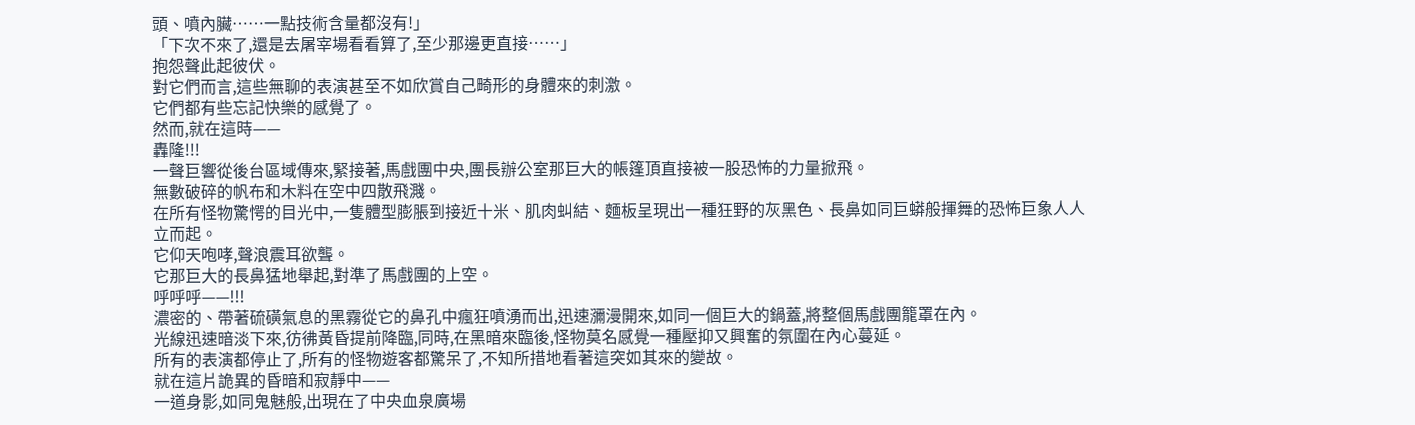頭、噴內臟……一點技術含量都沒有!」
「下次不來了,還是去屠宰場看看算了,至少那邊更直接……」
抱怨聲此起彼伏。
對它們而言,這些無聊的表演甚至不如欣賞自己畸形的身體來的刺激。
它們都有些忘記快樂的感覺了。
然而,就在這時——
轟隆!!!
一聲巨響從後台區域傳來,緊接著,馬戲團中央,團長辦公室那巨大的帳篷頂直接被一股恐怖的力量掀飛。
無數破碎的帆布和木料在空中四散飛濺。
在所有怪物驚愕的目光中,一隻體型膨脹到接近十米、肌肉虯結、麵板呈現出一種狂野的灰黑色、長鼻如同巨蟒般揮舞的恐怖巨象人人立而起。
它仰天咆哮,聲浪震耳欲聾。
它那巨大的長鼻猛地舉起,對準了馬戲團的上空。
呼呼呼——!!!
濃密的、帶著硫磺氣息的黑霧從它的鼻孔中瘋狂噴湧而出,迅速瀰漫開來,如同一個巨大的鍋蓋,將整個馬戲團籠罩在內。
光線迅速暗淡下來,彷彿黃昏提前降臨,同時,在黑暗來臨後,怪物莫名感覺一種壓抑又興奮的氛圍在內心蔓延。
所有的表演都停止了,所有的怪物遊客都驚呆了,不知所措地看著這突如其來的變故。
就在這片詭異的昏暗和寂靜中——
一道身影,如同鬼魅般,出現在了中央血泉廣場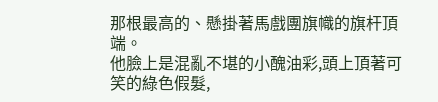那根最高的、懸掛著馬戲團旗幟的旗杆頂端。
他臉上是混亂不堪的小醜油彩,頭上頂著可笑的綠色假髮,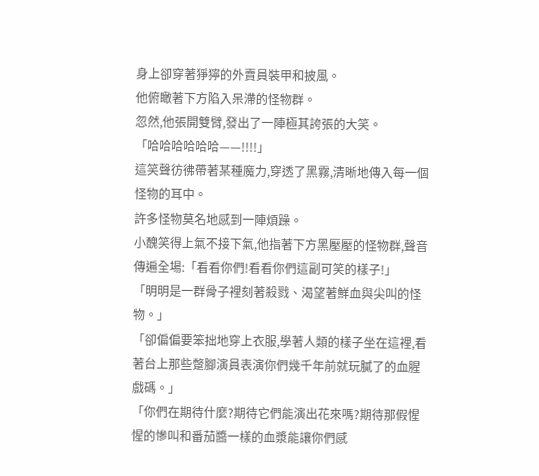身上卻穿著猙獰的外賣員裝甲和披風。
他俯瞰著下方陷入呆滯的怪物群。
忽然,他張開雙臂,發出了一陣極其誇張的大笑。
「哈哈哈哈哈哈——!!!!」
這笑聲彷彿帶著某種魔力,穿透了黑霧,清晰地傳入每一個怪物的耳中。
許多怪物莫名地感到一陣煩躁。
小醜笑得上氣不接下氣,他指著下方黑壓壓的怪物群,聲音傳遍全場:「看看你們!看看你們這副可笑的樣子!」
「明明是一群骨子裡刻著殺戮、渴望著鮮血與尖叫的怪物。」
「卻偏偏要笨拙地穿上衣服,學著人類的樣子坐在這裡,看著台上那些蹩腳演員表演你們幾千年前就玩膩了的血腥戲碼。」
「你們在期待什麼?期待它們能演出花來嗎?期待那假惺惺的慘叫和番茄醬一樣的血漿能讓你們感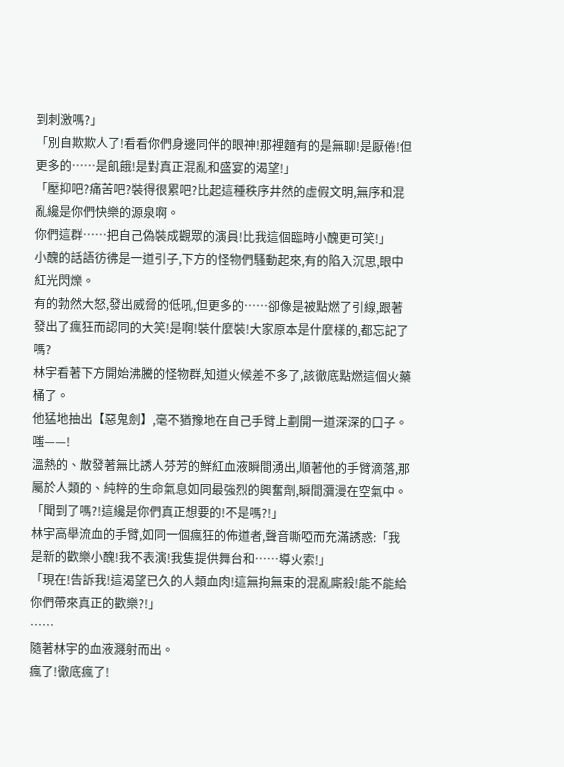到刺激嗎?」
「別自欺欺人了!看看你們身邊同伴的眼神!那裡麵有的是無聊!是厭倦!但更多的……是飢餓!是對真正混亂和盛宴的渴望!」
「壓抑吧?痛苦吧?裝得很累吧?比起這種秩序井然的虛假文明,無序和混亂纔是你們快樂的源泉啊。
你們這群……把自己偽裝成觀眾的演員!比我這個臨時小醜更可笑!」
小醜的話語彷彿是一道引子,下方的怪物們騷動起來,有的陷入沉思,眼中紅光閃爍。
有的勃然大怒,發出威脅的低吼,但更多的……卻像是被點燃了引線,跟著發出了瘋狂而認同的大笑!是啊!裝什麼裝!大家原本是什麼樣的,都忘記了嗎?
林宇看著下方開始沸騰的怪物群,知道火候差不多了,該徹底點燃這個火藥桶了。
他猛地抽出【惡鬼劍】,毫不猶豫地在自己手臂上劃開一道深深的口子。
嗤——!
溫熱的、散發著無比誘人芬芳的鮮紅血液瞬間湧出,順著他的手臂滴落,那屬於人類的、純粹的生命氣息如同最強烈的興奮劑,瞬間瀰漫在空氣中。
「聞到了嗎?!這纔是你們真正想要的!不是嗎?!」
林宇高舉流血的手臂,如同一個瘋狂的佈道者,聲音嘶啞而充滿誘惑:「我是新的歡樂小醜!我不表演!我隻提供舞台和……導火索!」
「現在!告訴我!這渴望已久的人類血肉!這無拘無束的混亂廝殺!能不能給你們帶來真正的歡樂?!」
……
隨著林宇的血液濺射而出。
瘋了!徹底瘋了!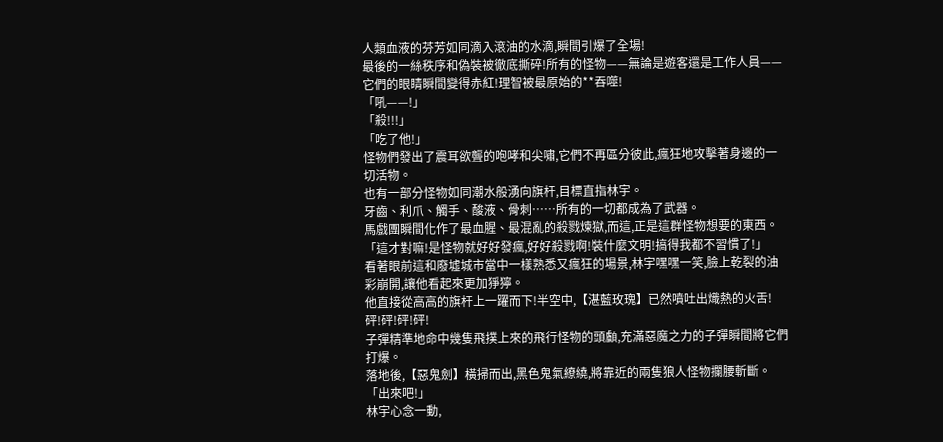人類血液的芬芳如同滴入滾油的水滴,瞬間引爆了全場!
最後的一絲秩序和偽裝被徹底撕碎!所有的怪物——無論是遊客還是工作人員——它們的眼睛瞬間變得赤紅!理智被最原始的**吞噬!
「吼——!」
「殺!!!」
「吃了他!」
怪物們發出了震耳欲聾的咆哮和尖嘯,它們不再區分彼此,瘋狂地攻擊著身邊的一切活物。
也有一部分怪物如同潮水般湧向旗杆,目標直指林宇。
牙齒、利爪、觸手、酸液、骨刺……所有的一切都成為了武器。
馬戲團瞬間化作了最血腥、最混亂的殺戮煉獄,而這,正是這群怪物想要的東西。
「這才對嘛!是怪物就好好發瘋,好好殺戮啊!裝什麼文明!搞得我都不習慣了!」
看著眼前這和廢墟城市當中一樣熟悉又瘋狂的場景,林宇嘿嘿一笑,臉上乾裂的油彩崩開,讓他看起來更加猙獰。
他直接從高高的旗杆上一躍而下!半空中,【湛藍玫瑰】已然噴吐出熾熱的火舌!
砰!砰!砰!砰!
子彈精準地命中幾隻飛撲上來的飛行怪物的頭顱,充滿惡魔之力的子彈瞬間將它們打爆。
落地後,【惡鬼劍】橫掃而出,黑色鬼氣繚繞,將靠近的兩隻狼人怪物攔腰斬斷。
「出來吧!」
林宇心念一動,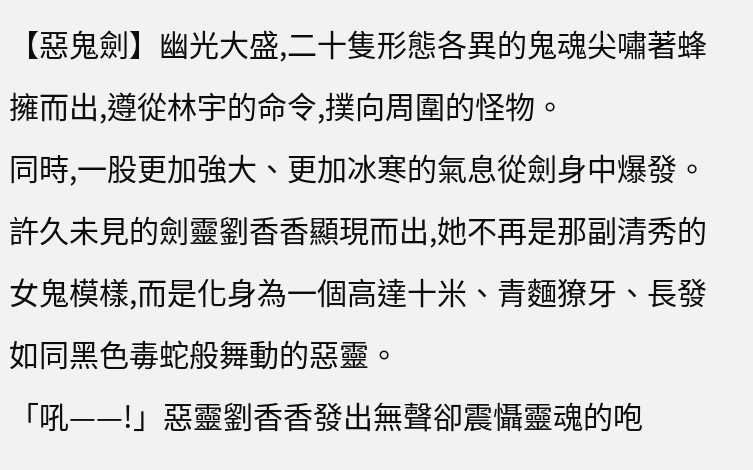【惡鬼劍】幽光大盛,二十隻形態各異的鬼魂尖嘯著蜂擁而出,遵從林宇的命令,撲向周圍的怪物。
同時,一股更加強大、更加冰寒的氣息從劍身中爆發。
許久未見的劍靈劉香香顯現而出,她不再是那副清秀的女鬼模樣,而是化身為一個高達十米、青麵獠牙、長發如同黑色毒蛇般舞動的惡靈。
「吼——!」惡靈劉香香發出無聲卻震懾靈魂的咆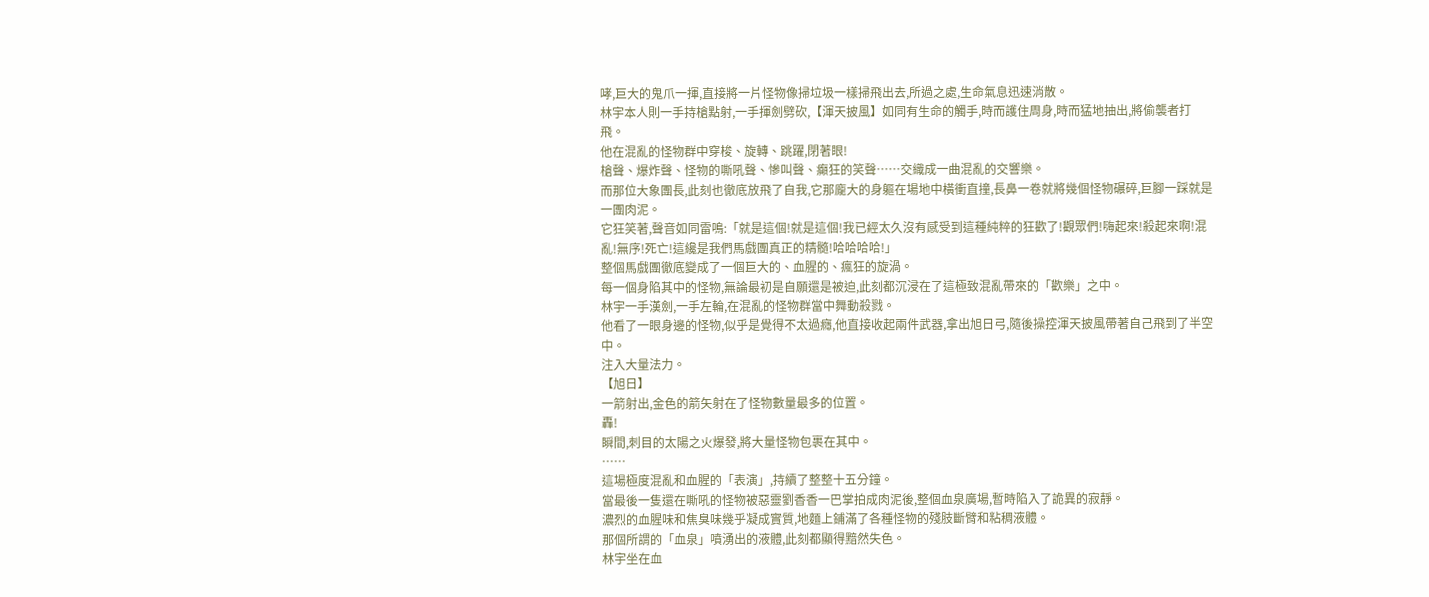哮,巨大的鬼爪一揮,直接將一片怪物像掃垃圾一樣掃飛出去,所過之處,生命氣息迅速消散。
林宇本人則一手持槍點射,一手揮劍劈砍,【渾天披風】如同有生命的觸手,時而護住周身,時而猛地抽出,將偷襲者打飛。
他在混亂的怪物群中穿梭、旋轉、跳躍,閉著眼!
槍聲、爆炸聲、怪物的嘶吼聲、慘叫聲、癲狂的笑聲……交織成一曲混亂的交響樂。
而那位大象團長,此刻也徹底放飛了自我,它那龐大的身軀在場地中橫衝直撞,長鼻一卷就將幾個怪物碾碎,巨腳一踩就是一團肉泥。
它狂笑著,聲音如同雷鳴:「就是這個!就是這個!我已經太久沒有感受到這種純粹的狂歡了!觀眾們!嗨起來!殺起來啊!混亂!無序!死亡!這纔是我們馬戲團真正的精髓!哈哈哈哈!」
整個馬戲團徹底變成了一個巨大的、血腥的、瘋狂的旋渦。
每一個身陷其中的怪物,無論最初是自願還是被迫,此刻都沉浸在了這極致混亂帶來的「歡樂」之中。
林宇一手漢劍,一手左輪,在混亂的怪物群當中舞動殺戮。
他看了一眼身邊的怪物,似乎是覺得不太過癮,他直接收起兩件武器,拿出旭日弓,隨後操控渾天披風帶著自己飛到了半空中。
注入大量法力。
【旭日】
一箭射出,金色的箭矢射在了怪物數量最多的位置。
轟!
瞬間,刺目的太陽之火爆發,將大量怪物包裹在其中。
……
這場極度混亂和血腥的「表演」,持續了整整十五分鐘。
當最後一隻還在嘶吼的怪物被惡靈劉香香一巴掌拍成肉泥後,整個血泉廣場,暫時陷入了詭異的寂靜。
濃烈的血腥味和焦臭味幾乎凝成實質,地麵上鋪滿了各種怪物的殘肢斷臂和粘稠液體。
那個所謂的「血泉」噴湧出的液體,此刻都顯得黯然失色。
林宇坐在血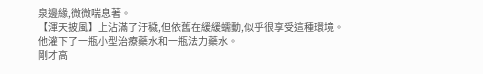泉邊緣,微微喘息著。
【渾天披風】上沾滿了汙穢,但依舊在緩緩蠕動,似乎很享受這種環境。
他灌下了一瓶小型治療藥水和一瓶法力藥水。
剛才高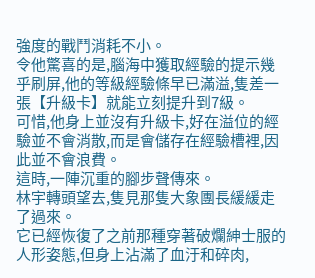強度的戰鬥消耗不小。
令他驚喜的是,腦海中獲取經驗的提示幾乎刷屏,他的等級經驗條早已滿溢,隻差一張【升級卡】就能立刻提升到7級。
可惜,他身上並沒有升級卡,好在溢位的經驗並不會消散,而是會儲存在經驗槽裡,因此並不會浪費。
這時,一陣沉重的腳步聲傳來。
林宇轉頭望去,隻見那隻大象團長緩緩走了過來。
它已經恢復了之前那種穿著破爛紳士服的人形姿態,但身上沾滿了血汙和碎肉,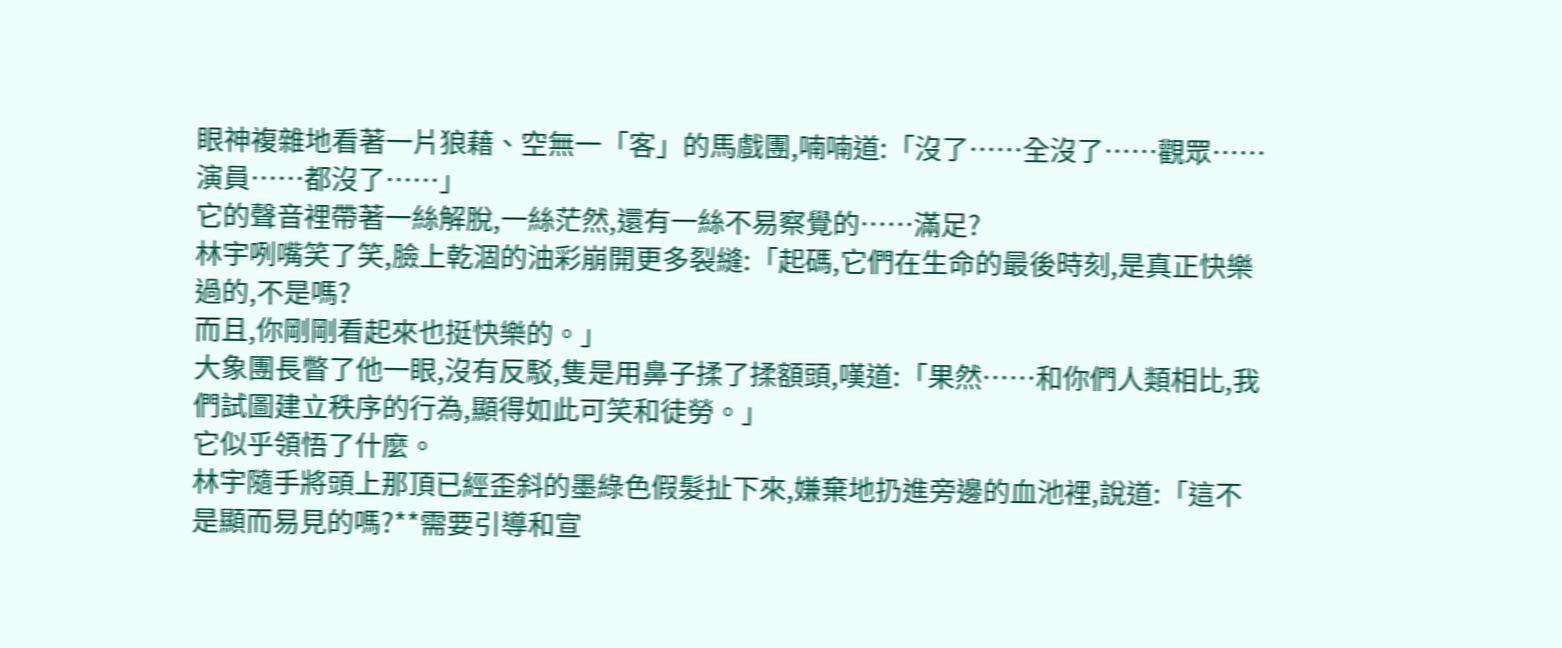眼神複雜地看著一片狼藉、空無一「客」的馬戲團,喃喃道:「沒了……全沒了……觀眾……演員……都沒了……」
它的聲音裡帶著一絲解脫,一絲茫然,還有一絲不易察覺的……滿足?
林宇咧嘴笑了笑,臉上乾涸的油彩崩開更多裂縫:「起碼,它們在生命的最後時刻,是真正快樂過的,不是嗎?
而且,你剛剛看起來也挺快樂的。」
大象團長瞥了他一眼,沒有反駁,隻是用鼻子揉了揉額頭,嘆道:「果然……和你們人類相比,我們試圖建立秩序的行為,顯得如此可笑和徒勞。」
它似乎領悟了什麼。
林宇隨手將頭上那頂已經歪斜的墨綠色假髮扯下來,嫌棄地扔進旁邊的血池裡,說道:「這不是顯而易見的嗎?**需要引導和宣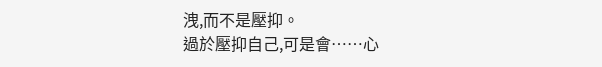洩,而不是壓抑。
過於壓抑自己,可是會……心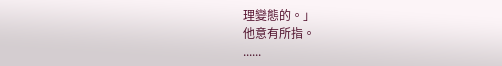理變態的。」
他意有所指。
......